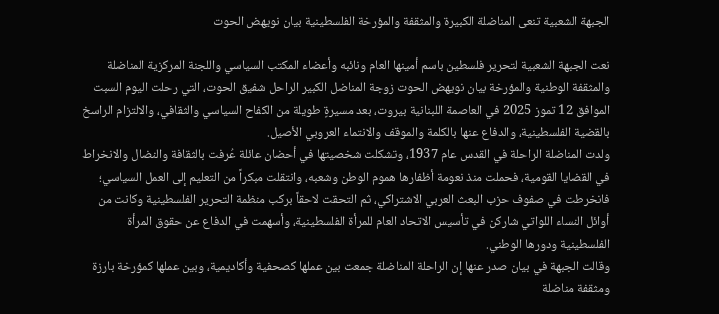الجبهة الشعبية تنعى المناضلة الكبيرة والمثقفة والمؤرخة الفلسطينية بيان نويهض الحوت

نعت الجبهة الشعبية لتحرير فلسطين باسم أمينها العام ونائبه وأعضاء المكتب السياسي واللجنة المركزية المناضلة والمثقفة الوطنية والمؤرخة بيان نويهض الحوت زوجة المناضل الكبير الراحل شفيق الحوت، التي رحلت اليوم السبت الموافق 12 تموز 2025 في العاصمة اللبنانية بيروت، بعد مسيرةٍ طويلة من الكفاح السياسي والثقافي، والالتزام الراسخ بالقضية الفلسطينية، والدفاع عنها بالكلمة والموقف والانتماء العروبي الأصيل.
ولدت المناضلة الراحلة في القدس عام 1937، وتشكلت شخصيتها في أحضان عائلة عُرفت بالثقافة والنضال والانخراط في القضايا القومية، فحملت منذ نعومة أظفارها هموم الوطن وشعبه، وانتقلت مبكراً من التعليم إلى العمل السياسي؛ فانخرطت في صفوف حزب البعث العربي الاشتراكي، ثم التحقت لاحقاً بركب منظمة التحرير الفلسطينية وكانت من أوائل النساء اللواتي شاركن في تأسيس الاتحاد العام للمرأة الفلسطينية، وأسهمت في الدفاع عن حقوق المرأة الفلسطينية ودورها الوطني.
وقالت الجبهة في بيان صدر عنها إن الراحلة المناضلة جمعت بين عملها كصحفية وأكاديمية، وبين عملها كمؤرخة بارزة ومثقفة مناضلة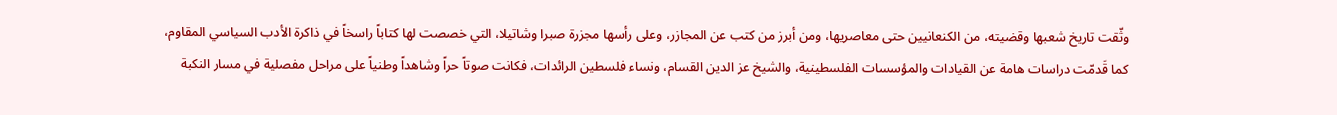وثّقت تاريخ شعبها وقضيته، من الكنعانيين حتى معاصريها، ومن أبرز من كتب عن المجازر، وعلى رأسها مجزرة صبرا وشاتيلا، التي خصصت لها كتاباً راسخاً في ذاكرة الأدب السياسي المقاوم، كما قَدمّت دراسات هامة عن القيادات والمؤسسات الفلسطينية، والشيخ عز الدين القسام، ونساء فلسطين الرائدات، فكانت صوتاً حراً وشاهداً وطنياً على مراحل مفصلية في مسار النكبة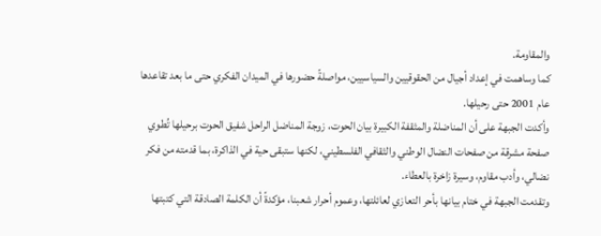والمقاومة.
كما وساهمت في إعداد أجيال من الحقوقيين والسياسيين، مواصلةً حضورها في الميدان الفكري حتى ما بعد تقاعدها عام 2001 حتى رحيلها.
وأكدت الجبهة على أن المناضلة والمثقفة الكبيرة بيان الحوت، زوجة المناضل الراحل شفيق الحوت برحيلها تُطوي صفحة مشرقة من صفحات النضال الوطني والثقافي الفلسطيني، لكنها ستبقى حية في الذاكرة، بما قدمته من فكر نضالي، وأدب مقاوم، وسيرة زاخرة بالعطاء.
وتقدمت الجبهة في ختام بيانها بأحر التعازي لعائلتها، وعموم أحرار شعبنا، مؤكدةً أن الكلمة الصادقة التي كتبتها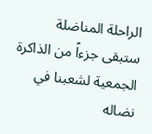الراحلة المناضلة ستبقى جزءاً من الذاكرة الجمعية لشعبنا في نضاله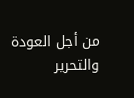من أجل العودة والتحرير